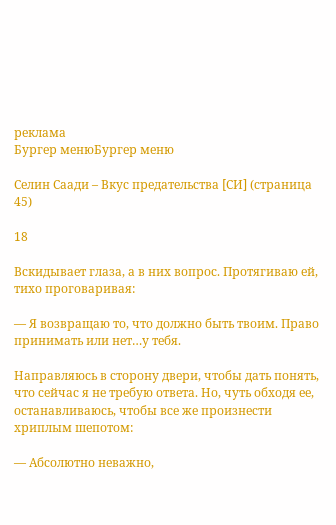реклама
Бургер менюБургер меню

Селин Саади – Вкус предательства [СИ] (страница 45)

18

Вскидывает глаза, а в них вопрос. Протягиваю ей, тихо проговаривая:

— Я возвращаю то, что должно быть твоим. Право принимать или нет…у тебя.

Направляюсь в сторону двери, чтобы дать понять, что сейчас я не требую ответа. Но, чуть обходя ее, останавливаюсь, чтобы все же произнести хриплым шепотом:

— Абсолютно неважно,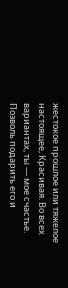жестокое прошлое или тяжелое настоящее, Красивая. Во всех вариантах, ты — мое счастье. Позволь подарить его и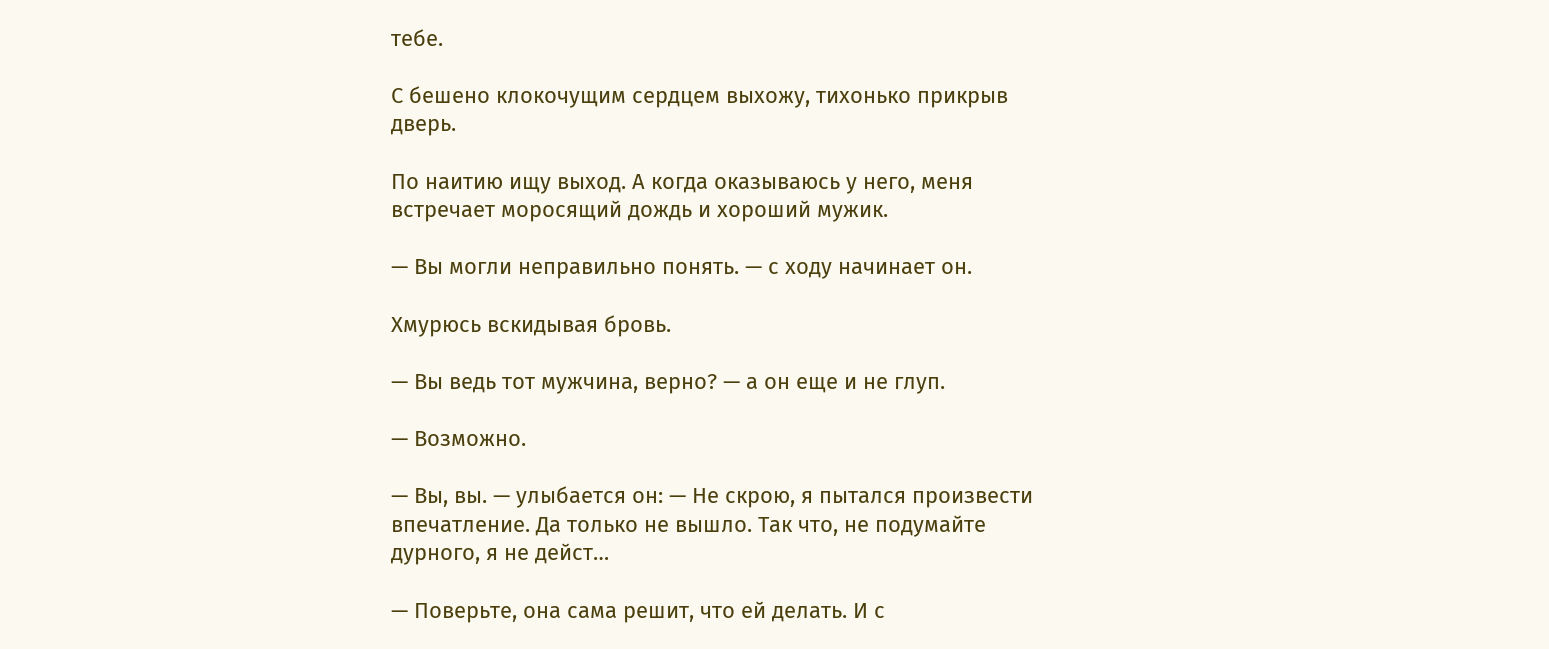тебе.

С бешено клокочущим сердцем выхожу, тихонько прикрыв дверь.

По наитию ищу выход. А когда оказываюсь у него, меня встречает моросящий дождь и хороший мужик.

— Вы могли неправильно понять. — с ходу начинает он.

Хмурюсь вскидывая бровь.

— Вы ведь тот мужчина, верно? — а он еще и не глуп.

— Возможно.

— Вы, вы. — улыбается он: — Не скрою, я пытался произвести впечатление. Да только не вышло. Так что, не подумайте дурного, я не дейст…

— Поверьте, она сама решит, что ей делать. И с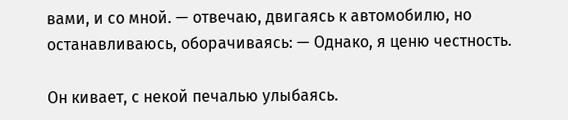вами, и со мной. — отвечаю, двигаясь к автомобилю, но останавливаюсь, оборачиваясь: — Однако, я ценю честность.

Он кивает, с некой печалью улыбаясь.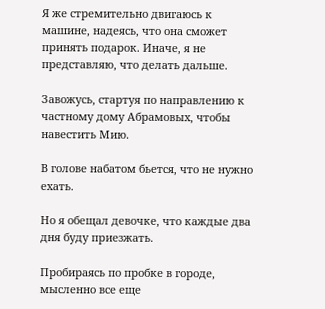Я же стремительно двигаюсь к машине, надеясь, что она сможет принять подарок. Иначе, я не представляю, что делать дальше.

Завожусь, стартуя по направлению к частному дому Абрамовых, чтобы навестить Мию.

В голове набатом бьется, что не нужно ехать.

Но я обещал девочке, что каждые два дня буду приезжать.

Пробираясь по пробке в городе, мысленно все еще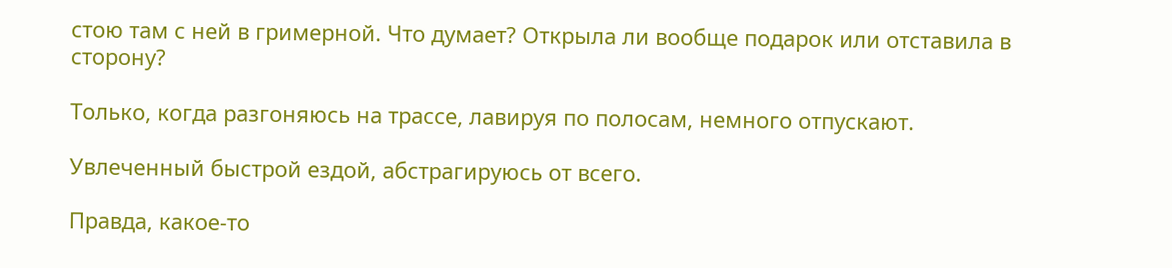стою там с ней в гримерной. Что думает? Открыла ли вообще подарок или отставила в сторону?

Только, когда разгоняюсь на трассе, лавируя по полосам, немного отпускают.

Увлеченный быстрой ездой, абстрагируюсь от всего.

Правда, какое-то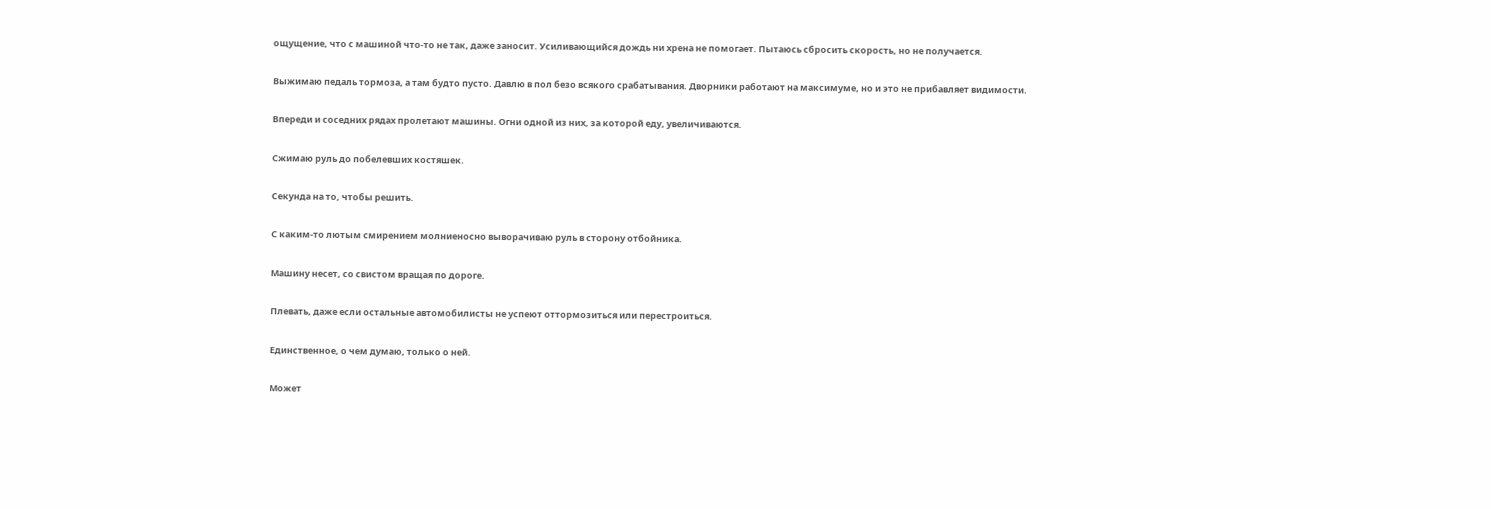ощущение, что с машиной что-то не так, даже заносит. Усиливающийся дождь ни хрена не помогает. Пытаюсь сбросить скорость, но не получается.

Выжимаю педаль тормоза, а там будто пусто. Давлю в пол безо всякого срабатывания. Дворники работают на максимуме, но и это не прибавляет видимости.

Впереди и соседних рядах пролетают машины. Огни одной из них, за которой еду, увеличиваются.

Сжимаю руль до побелевших костяшек.

Секунда на то, чтобы решить.

С каким-то лютым смирением молниеносно выворачиваю руль в сторону отбойника.

Машину несет, со свистом вращая по дороге.

Плевать, даже если остальные автомобилисты не успеют оттормозиться или перестроиться.

Единственное, о чем думаю, только о ней.

Может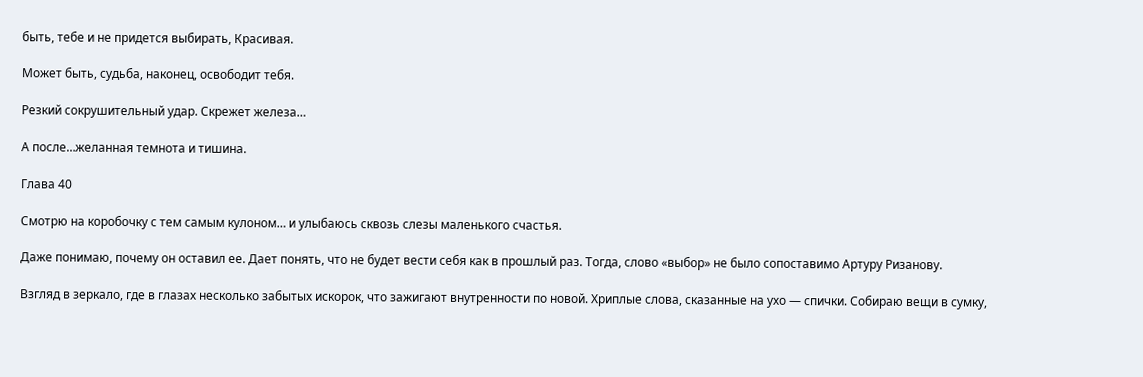быть, тебе и не придется выбирать, Красивая.

Может быть, судьба, наконец, освободит тебя.

Резкий сокрушительный удар. Скрежет железа…

А после…желанная темнота и тишина.

Глава 40

Смотрю на коробочку с тем самым кулоном… и улыбаюсь сквозь слезы маленького счастья.

Даже понимаю, почему он оставил ее. Дает понять, что не будет вести себя как в прошлый раз. Тогда, слово «выбор» не было сопоставимо Артуру Ризанову.

Взгляд в зеркало, где в глазах несколько забытых искорок, что зажигают внутренности по новой. Хриплые слова, сказанные на ухо — спички. Собираю вещи в сумку,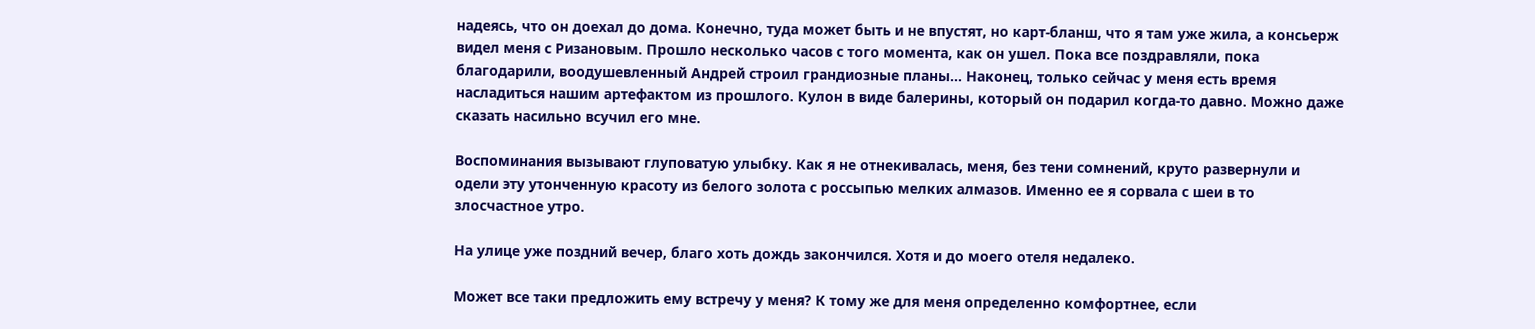надеясь, что он доехал до дома. Конечно, туда может быть и не впустят, но карт-бланш, что я там уже жила, а консьерж видел меня с Ризановым. Прошло несколько часов с того момента, как он ушел. Пока все поздравляли, пока благодарили, воодушевленный Андрей строил грандиозные планы… Наконец, только сейчас у меня есть время насладиться нашим артефактом из прошлого. Кулон в виде балерины, который он подарил когда-то давно. Можно даже сказать насильно всучил его мне.

Воспоминания вызывают глуповатую улыбку. Как я не отнекивалась, меня, без тени сомнений, круто развернули и одели эту утонченную красоту из белого золота с россыпью мелких алмазов. Именно ее я сорвала с шеи в то злосчастное утро.

На улице уже поздний вечер, благо хоть дождь закончился. Хотя и до моего отеля недалеко.

Может все таки предложить ему встречу у меня? К тому же для меня определенно комфортнее, если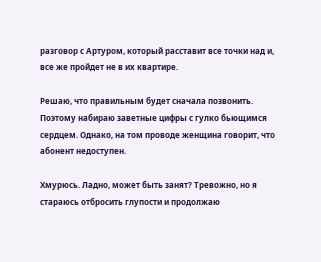разговор с Артуром, который расставит все точки над и, все же пройдет не в их квартире.

Решаю, что правильным будет сначала позвонить. Поэтому набираю заветные цифры с гулко бьющимся сердцем. Однако, на том проводе женщина говорит, что абонент недоступен.

Хмурюсь. Ладно, может быть занят? Тревожно, но я стараюсь отбросить глупости и продолжаю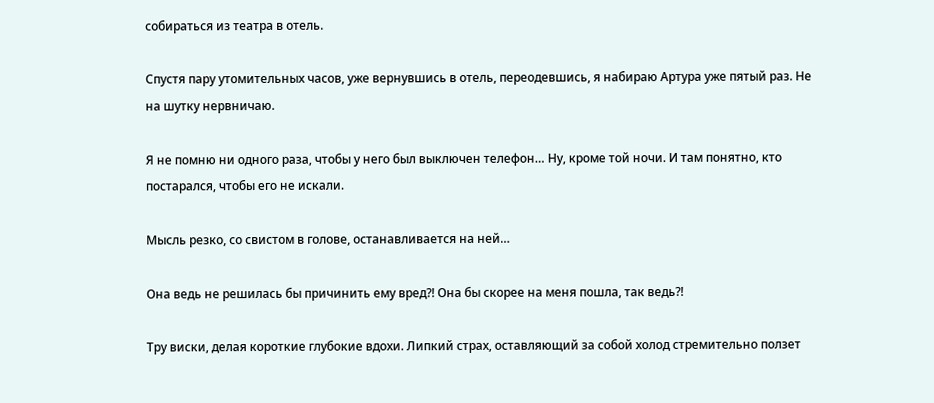собираться из театра в отель.

Спустя пару утомительных часов, уже вернувшись в отель, переодевшись, я набираю Артура уже пятый раз. Не на шутку нервничаю.

Я не помню ни одного раза, чтобы у него был выключен телефон… Ну, кроме той ночи. И там понятно, кто постарался, чтобы его не искали.

Мысль резко, со свистом в голове, останавливается на ней…

Она ведь не решилась бы причинить ему вред?! Она бы скорее на меня пошла, так ведь?!

Тру виски, делая короткие глубокие вдохи. Липкий страх, оставляющий за собой холод стремительно ползет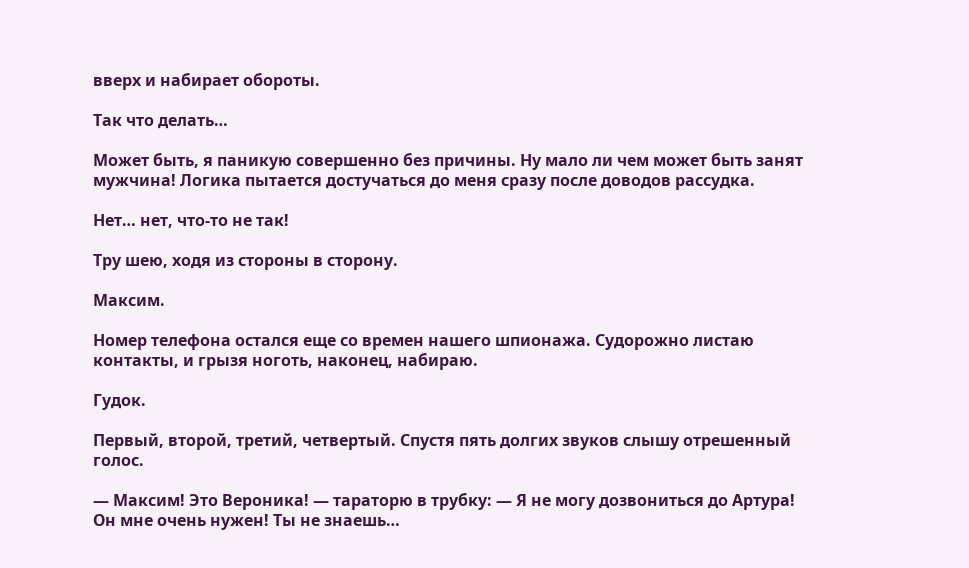вверх и набирает обороты.

Так что делать…

Может быть, я паникую совершенно без причины. Ну мало ли чем может быть занят мужчина! Логика пытается достучаться до меня сразу после доводов рассудка.

Нет… нет, что-то не так!

Тру шею, ходя из стороны в сторону.

Максим.

Номер телефона остался еще со времен нашего шпионажа. Судорожно листаю контакты, и грызя ноготь, наконец, набираю.

Гудок.

Первый, второй, третий, четвертый. Спустя пять долгих звуков слышу отрешенный голос.

— Максим! Это Вероника! — тараторю в трубку: — Я не могу дозвониться до Артура! Он мне очень нужен! Ты не знаешь…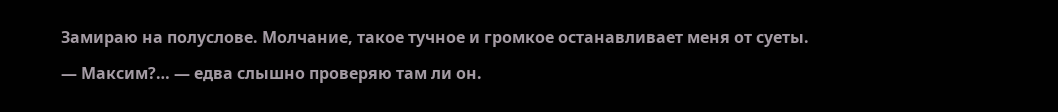Замираю на полуслове. Молчание, такое тучное и громкое останавливает меня от суеты.

— Максим?… — едва слышно проверяю там ли он.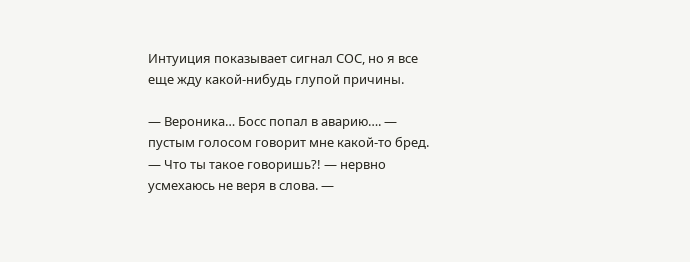Интуиция показывает сигнал СОС, но я все еще жду какой-нибудь глупой причины.

— Вероника… Босс попал в аварию…. — пустым голосом говорит мне какой-то бред. — Что ты такое говоришь?! — нервно усмехаюсь не веря в слова. —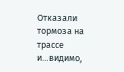Отказали тормоза на трассе и…видимо,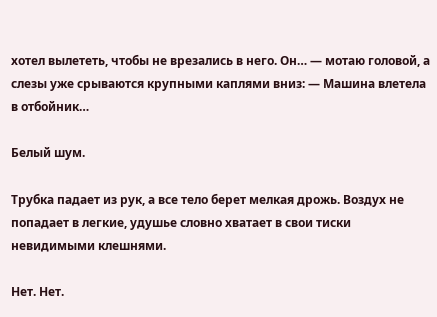хотел вылететь, чтобы не врезались в него. Он… — мотаю головой, а слезы уже срываются крупными каплями вниз: — Машина влетела в отбойник…

Белый шум.

Трубка падает из рук, а все тело берет мелкая дрожь. Воздух не попадает в легкие, удушье словно хватает в свои тиски невидимыми клешнями.

Нет. Нет.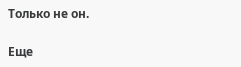Только не он.

Еще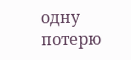одну потерю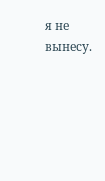я не вынесу.